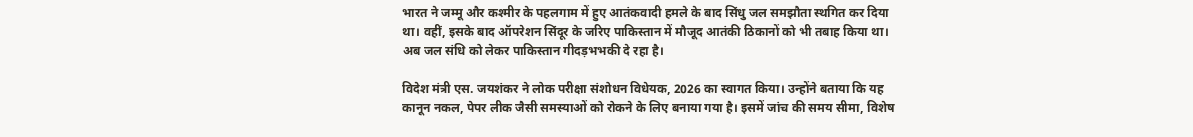भारत ने जम्मू और कश्मीर के पहलगाम में हुए आतंकवादी हमले के बाद सिंधु जल समझौता स्थगित कर दिया था। वहीं, इसके बाद ऑपरेशन सिंदूर के जरिए पाकिस्तान में मौजूद आतंकी ठिकानों को भी तबाह किया था। अब जल संधि को लेकर पाकिस्तान गीदड़भभकी दे रहा है।

विदेश मंत्री एस. जयशंकर ने लोक परीक्षा संशोधन विधेयक, 2026 का स्वागत किया। उन्होंने बताया कि यह कानून नकल, पेपर लीक जैसी समस्याओं को रोकने के लिए बनाया गया है। इसमें जांच की समय सीमा, विशेष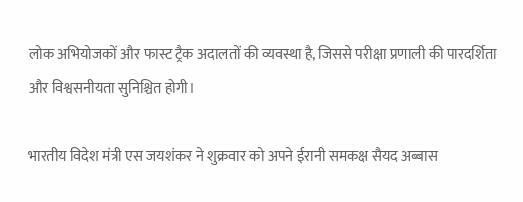लोक अभियोजकों और फास्ट ट्रैक अदालतों की व्यवस्था है, जिससे परीक्षा प्रणाली की पारदर्शिता और विश्वसनीयता सुनिश्चित होगी।

भारतीय विदेश मंत्री एस जयशंकर ने शुक्रवार को अपने ईरानी समकक्ष सैयद अब्बास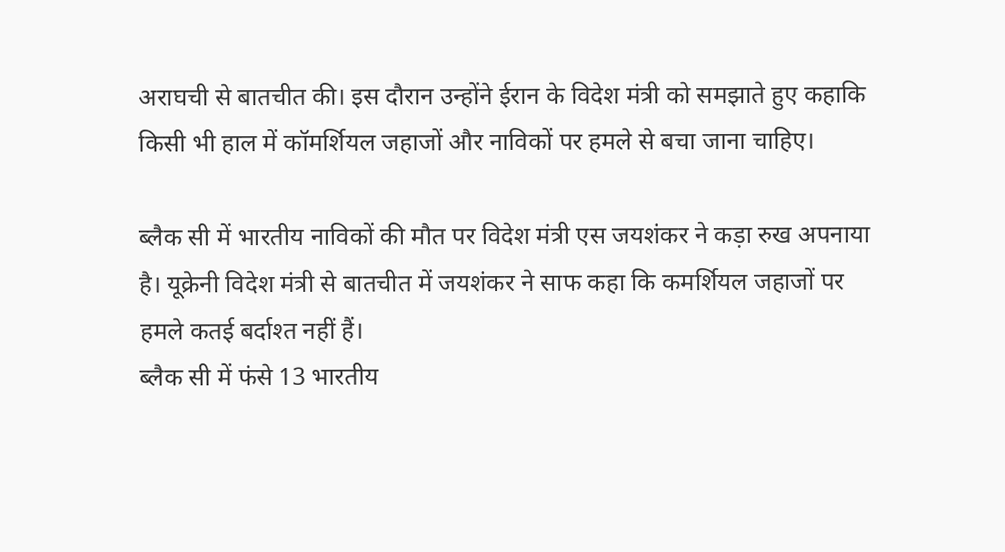अराघची से बातचीत की। इस दौरान उन्होंने ईरान के विदेश मंत्री को समझाते हुए कहाकि किसी भी हाल में कॉमर्शियल जहाजों और नाविकों पर हमले से बचा जाना चाहिए।

ब्लैक सी में भारतीय नाविकों की मौत पर विदेश मंत्री एस जयशंकर ने कड़ा रुख अपनाया है। यूक्रेनी विदेश मंत्री से बातचीत में जयशंकर ने साफ कहा कि कमर्शियल जहाजों पर हमले कतई बर्दाश्त नहीं हैं।
ब्लैक सी में फंसे 13 भारतीय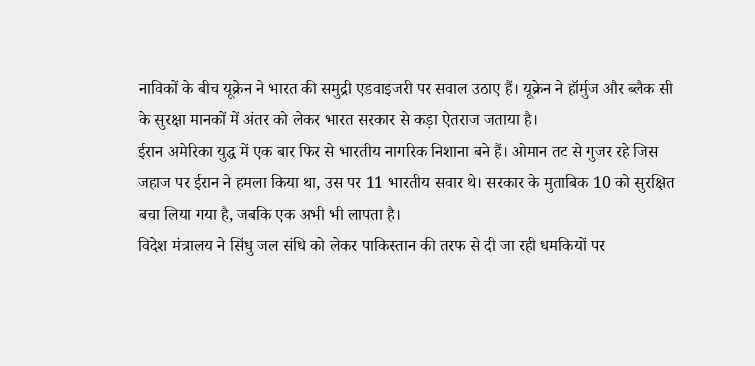नाविकों के बीच यूक्रेन ने भारत की समुद्री एडवाइजरी पर सवाल उठाए हैं। यूक्रेन ने हॉर्मुज और ब्लैक सी के सुरक्षा मानकों में अंतर को लेकर भारत सरकार से कड़ा ऐतराज जताया है।
ईरान अमेरिका युद्ध में एक बार फिर से भारतीय नागरिक निशाना बने हैं। ओमान तट से गुजर रहे जिस जहाज पर ईरान ने हमला किया था, उस पर 11 भारतीय सवार थे। सरकार के मुताबिक 10 को सुरक्षित बचा लिया गया है, जबकि एक अभी भी लापता है।
विदेश मंत्रालय ने सिंधु जल संधि को लेकर पाकिस्तान की तरफ से दी जा रही धमकियों पर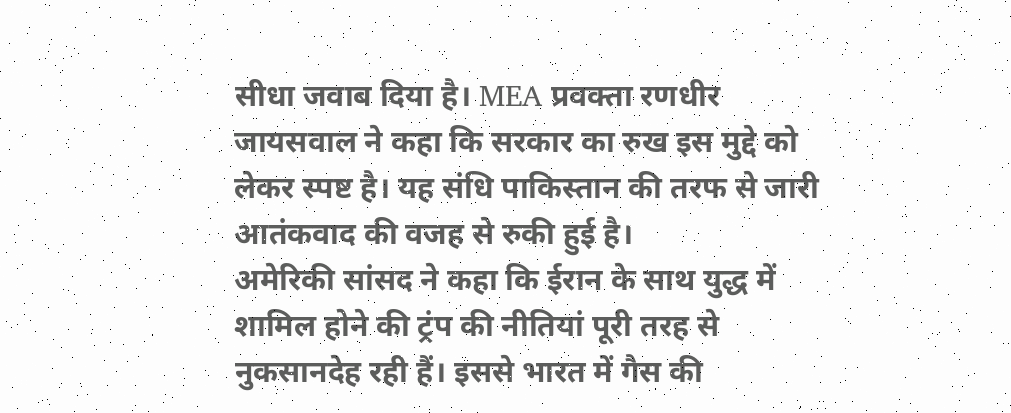सीधा जवाब दिया है। MEA प्रवक्ता रणधीर जायसवाल ने कहा कि सरकार का रुख इस मुद्दे को लेकर स्पष्ट है। यह संधि पाकिस्तान की तरफ से जारी आतंकवाद की वजह से रुकी हुई है।
अमेरिकी सांसद ने कहा कि ईरान के साथ युद्ध में शामिल होने की ट्रंप की नीतियां पूरी तरह से नुकसानदेह रही हैं। इससे भारत में गैस की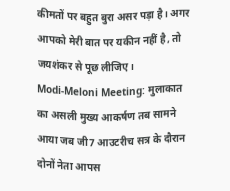कीमतों पर बहुत बुरा असर पड़ा है। अगर आपको मेरी बात पर यकीन नहीं है, तो जयशंकर से पूछ लीजिए।
Modi-Meloni Meeting: मुलाकात का असली मुख्य आकर्षण तब सामने आया जब जी7 आउटरीच सत्र के दौरान दोनों नेता आपस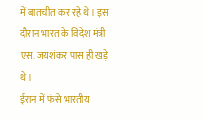में बातचीत कर रहे थे। इस दौरान भारत के विदेश मंत्री एस. जयशंकर पास ही खड़े थे।
ईरान में फंसे भारतीय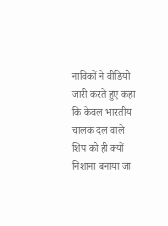नाविकों ने वीडियो जारी करते हुए कहा कि केवल भारतीय चालक दल वाले शिप को ही क्यों निशाना बनाया जा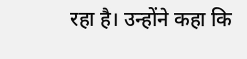रहा है। उन्होंने कहा कि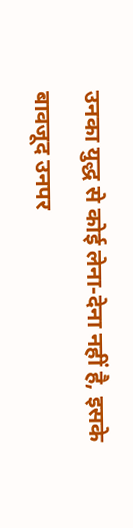उनका युद्ध से कोई लेना-देना नहीं है, इसके बावजूद उनपर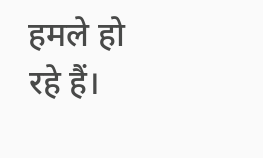हमले हो रहे हैं।